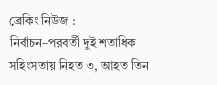ব্রেকিং নিউজ :
নির্বাচন–পরবর্তী দুই শতাধিক সহিংসতায় নিহত ৩, আহত তিন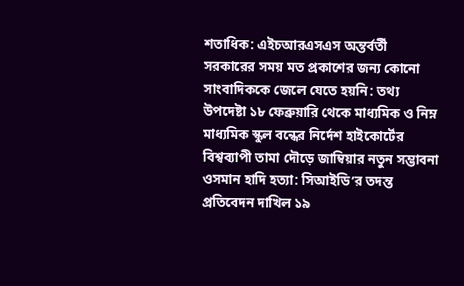শতাধিক: এইচআরএসএস অন্তর্বর্তী সরকারের সময় মত প্রকাশের জন্য কোনো সাংবাদিককে জেলে যেতে হয়নি: তথ্য উপদেষ্টা ১৮ ফেব্রুয়ারি থেকে মাধ্যমিক ও নিম্ন মাধ্যমিক স্কুল বন্ধের নির্দেশ হাইকোর্টের বিশ্বব্যাপী তামা দৌড়ে জাম্বিয়ার নতুন সম্ভাবনা ওসমান হাদি হত্যা: সিআইডি’র তদন্ত প্রতিবেদন দাখিল ১৯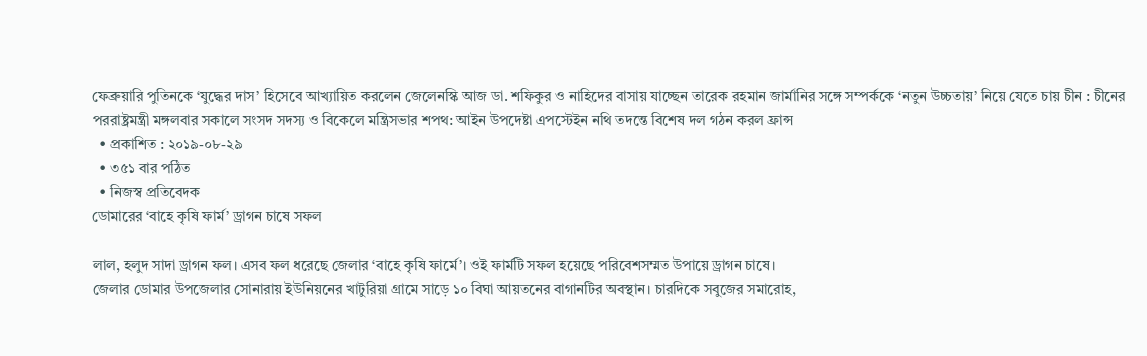ফেব্রুয়ারি পুতিনকে ‘যুদ্ধের দাস’ হিসেবে আখ্যায়িত করলেন জেলেনস্কি আজ ডা. শফিকুর ও নাহিদের বাসায় যাচ্ছেন তারেক রহমান জার্মানির সঙ্গে সম্পর্ককে ‘নতুন উচ্চতায়’ নিয়ে যেতে চায় চীন : চীনের পররাষ্ট্রমন্ত্রী মঙ্গলবার সকালে সংসদ সদস্য ও বিকেলে মন্ত্রিসভার শপথ: আইন উপদেষ্টা এপস্টেইন নথি তদন্তে বিশেষ দল গঠন করল ফ্রান্স
  • প্রকাশিত : ২০১৯-০৮-২৯
  • ৩৫১ বার পঠিত
  • নিজস্ব প্রতিবেদক
ডোমারের ‘বাহে কৃষি ফার্ম’ ড্রাগন চাষে সফল

লাল, হলুদ সাদা ড্রাগন ফল। এসব ফল ধরেছে জেলার ‘বাহে কৃষি ফার্মে’। ওই ফার্মটি সফল হয়েছে পরিবেশসম্মত উপায়ে ড্রাগন চাষে।
জেলার ডোমার উপজেলার সোনারায় ইউনিয়নের খাটুরিয়া গ্রামে সাড়ে ১০ বিঘা আয়তনের বাগানটির অবস্থান। চারদিকে সবুজের সমারোহ,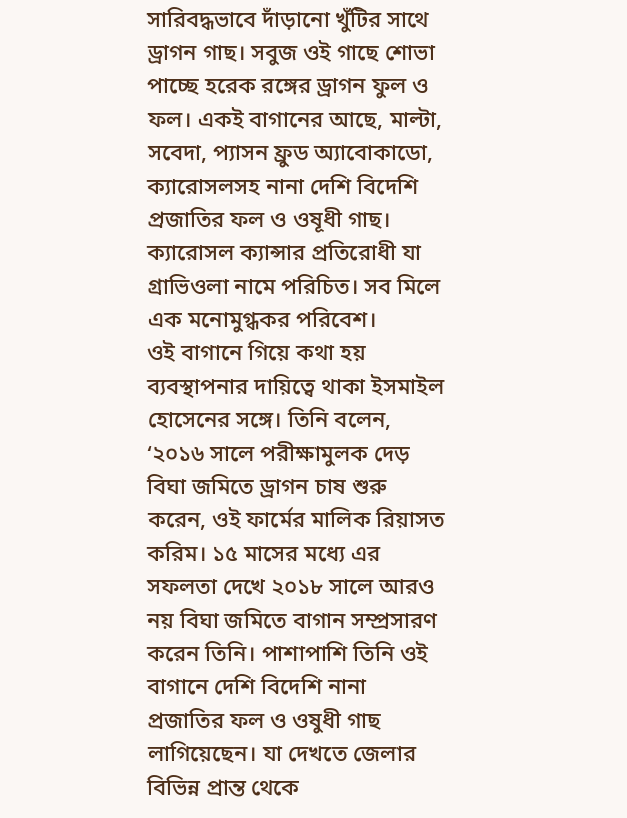সারিবদ্ধভাবে দাঁড়ানো খুঁটির সাথে ড্রাগন গাছ। সবুজ ওই গাছে শোভা পাচ্ছে হরেক রঙ্গের ড্রাগন ফুল ও ফল। একই বাগানের আছে, মাল্টা, সবেদা, প্যাসন ফ্রুড অ্যাবোকাডো, ক্যারোসলসহ নানা দেশি বিদেশি প্রজাতির ফল ও ওষূধী গাছ। ক্যারোসল ক্যান্সার প্রতিরোধী যা গ্রাভিওলা নামে পরিচিত। সব মিলে এক মনোমুগ্ধকর পরিবেশ।
ওই বাগানে গিয়ে কথা হয় ব্যবস্থাপনার দায়িত্বে থাকা ইসমাইল হোসেনের সঙ্গে। তিনি বলেন, ‘২০১৬ সালে পরীক্ষামুলক দেড় বিঘা জমিতে ড্রাগন চাষ শুরু করেন, ওই ফার্মের মালিক রিয়াসত করিম। ১৫ মাসের মধ্যে এর সফলতা দেখে ২০১৮ সালে আরও নয় বিঘা জমিতে বাগান সম্প্রসারণ করেন তিনি। পাশাপাশি তিনি ওই বাগানে দেশি বিদেশি নানা প্রজাতির ফল ও ওষুধী গাছ লাগিয়েছেন। যা দেখতে জেলার বিভিন্ন প্রান্ত থেকে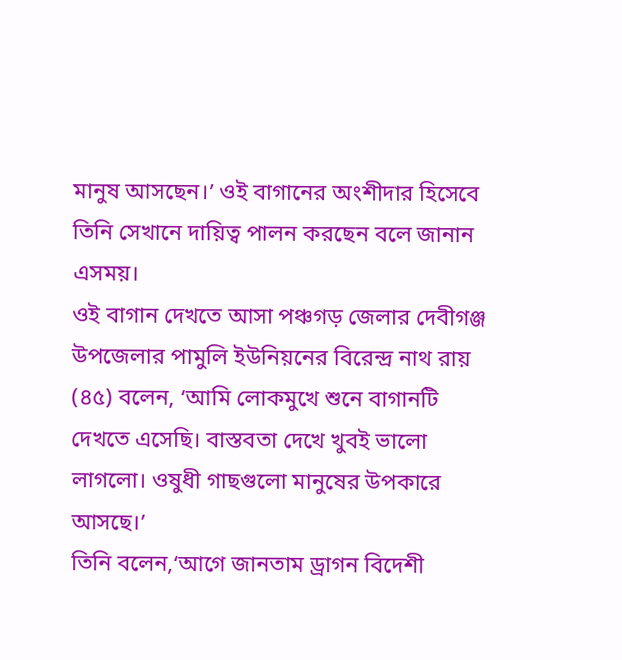মানুষ আসছেন।’ ওই বাগানের অংশীদার হিসেবে তিনি সেখানে দায়িত্ব পালন করছেন বলে জানান এসময়।
ওই বাগান দেখতে আসা পঞ্চগড় জেলার দেবীগঞ্জ উপজেলার পামুলি ইউনিয়নের বিরেন্দ্র নাথ রায় (৪৫) বলেন, ‘আমি লোকমুখে শুনে বাগানটি দেখতে এসেছি। বাস্তবতা দেখে খুবই ভালো লাগলো। ওষুধী গাছগুলো মানুষের উপকারে আসছে।’
তিনি বলেন,‘আগে জানতাম ড্রাগন বিদেশী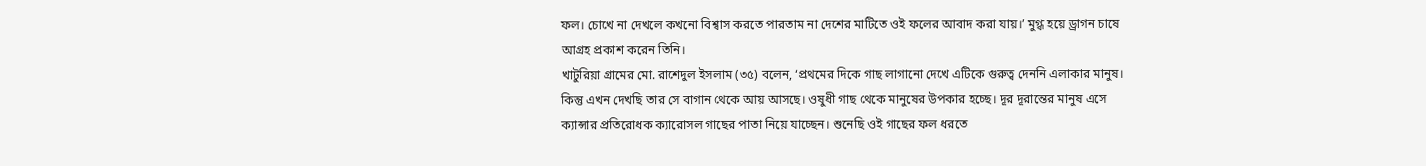ফল। চোখে না দেখলে কখনো বিশ্বাস করতে পারতাম না দেশের মাটিতে ওই ফলের আবাদ করা যায়।’ মুগ্ধ হয়ে ড্রাগন চাষে আগ্রহ প্রকাশ করেন তিনি।
খাটুরিয়া গ্রামের মো. রাশেদুল ইসলাম (৩৫) বলেন, ‘প্রথমের দিকে গাছ লাগানো দেখে এটিকে গুরুত্ব দেননি এলাকার মানুষ। কিন্তু এখন দেখছি তার সে বাগান থেকে আয় আসছে। ওষুধী গাছ থেকে মানুষের উপকার হচ্ছে। দূর দূরান্তের মানুষ এসে ক্যান্সার প্রতিরোধক ক্যারোসল গাছের পাতা নিয়ে যাচ্ছেন। শুনেছি ওই গাছের ফল ধরতে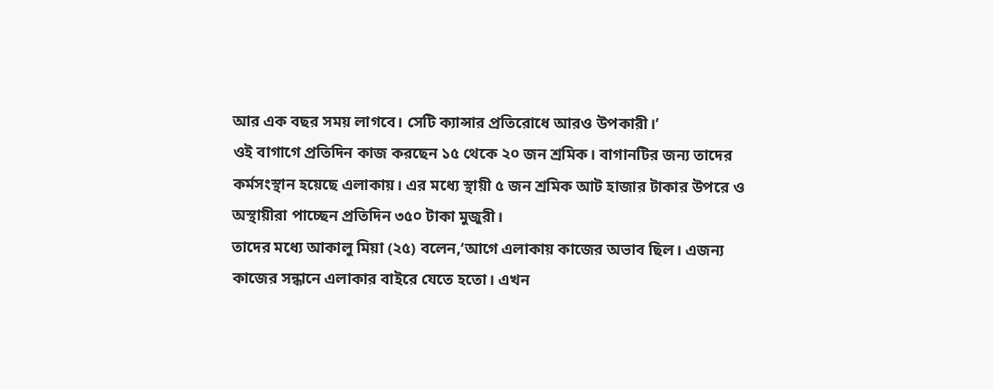আর এক বছর সময় লাগবে। সেটি ক্যান্সার প্রতিরোধে আরও উপকারী।’
ওই বাগাগে প্রতিদিন কাজ করছেন ১৫ থেকে ২০ জন শ্রমিক। বাগানটির জন্য তাদের কর্মসংস্থান হয়েছে এলাকায়। এর মধ্যে স্থায়ী ৫ জন শ্রমিক আট হাজার টাকার উপরে ও অস্থায়ীরা পাচ্ছেন প্রতিদিন ৩৫০ টাকা মুজুরী।
তাদের মধ্যে আকালু মিয়া (২৫) বলেন,‘আগে এলাকায় কাজের অভাব ছিল। এজন্য কাজের সন্ধানে এলাকার বাইরে যেতে হতো। এখন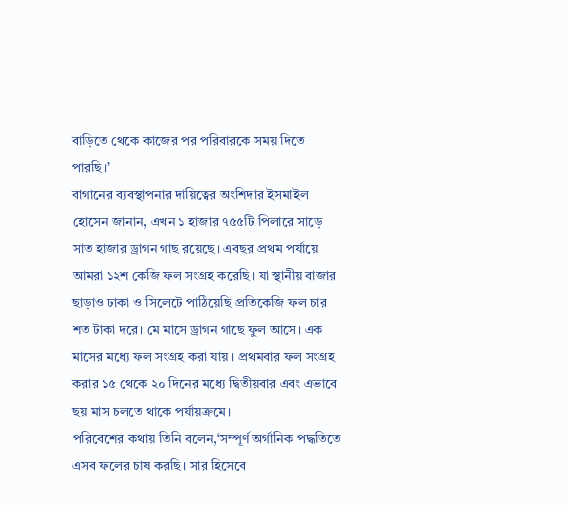বাড়িতে থেকে কাজের পর পরিবারকে সময় দিতে পারছি।’
বাগানের ব্যবস্থাপনার দায়িত্বের অংশিদার ইসমাইল হোসেন জানান, এখন ১ হাজার ৭৫৫টি পিলারে সাড়ে সাত হাজার ড্রাগন গাছ রয়েছে। এবছর প্রথম পর্যায়ে আমরা ১২শ কেজি ফল সংগ্রহ করেছি। যা স্থানীয় বাজার ছাড়াও ঢাকা ও সিলেটে পাঠিয়েছি প্রতিকেজি ফল চার শত টাকা দরে। মে মাসে ড্রাগন গাছে ফুল আসে। এক মাসের মধ্যে ফল সংগ্রহ করা যায়। প্রথমবার ফল সংগ্রহ করার ১৫ থেকে ২০ দিনের মধ্যে দ্বিতীয়বার এবং এভাবে ছয় মাস চলতে থাকে পর্যায়ক্রমে।
পরিবেশের কথায় তিনি বলেন,‘সম্পূর্ণ অর্গানিক পদ্ধতিতে এসব ফলের চাষ করছি। সার হিসেবে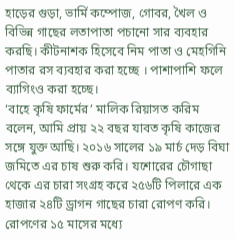হাড়ের গুড়া, ভার্মি কম্পোজ, গোবর, খৈল ও বিভিন্ন গাছের লতাপাতা পচানো সার ব্যবহার করছি। কীটনাশক হিসেবে নিম পাতা ও মেহগিনি পাতার রস ব্যবহার করা হচ্ছে । পাশাপাশি ফলে ব্যাগিংও করা হচ্ছে।
‘বাহে কৃষি ফার্মের’ মালিক রিয়াসত করিম বলেন, আমি প্রায় ২২ বছর যাবত কৃষি কাজের সঙ্গে যুক্ত আছি। ২০১৬ সালের ১৯ মার্চ দেড় বিঘা জমিতে এর চাষ শুরু করি। যশোরের চৌগাছা থেকে এর চারা সংগ্রহ করে ২৫৬টি পিলারে এক হাজার ২৪টি ড্রাগন গাছের চারা রোপণ করি। রোপণের ১৫ মাসের মধ্যে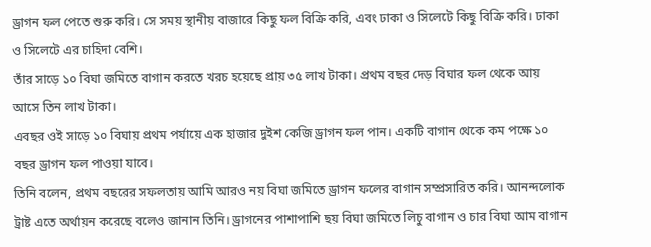ড্রাগন ফল পেতে শুরু করি। সে সময় স্থানীয় বাজারে কিছু ফল বিক্রি করি, এবং ঢাকা ও সিলেটে কিছু বিক্রি করি। ঢাকা ও সিলেটে এর চাহিদা বেশি।
তাঁর সাড়ে ১০ বিঘা জমিতে বাগান করতে খরচ হয়েছে প্রায় ৩৫ লাখ টাকা। প্রথম বছর দেড় বিঘার ফল থেকে আয় আসে তিন লাখ টাকা।
এবছর ওই সাড়ে ১০ বিঘায় প্রথম পর্যায়ে এক হাজার দুইশ কেজি ড্রাগন ফল পান। একটি বাগান থেকে কম পক্ষে ১০ বছর ড্রাগন ফল পাওয়া যাবে।
তিনি বলেন, প্রথম বছরের সফলতায় আমি আরও নয় বিঘা জমিতে ড্রাগন ফলের বাগান সম্প্রসারিত করি। আনন্দলোক ট্রাষ্ট এতে অর্থায়ন করেছে বলেও জানান তিনি। ড্রাগনের পাশাপাশি ছয় বিঘা জমিতে লিচু বাগান ও চার বিঘা আম বাগান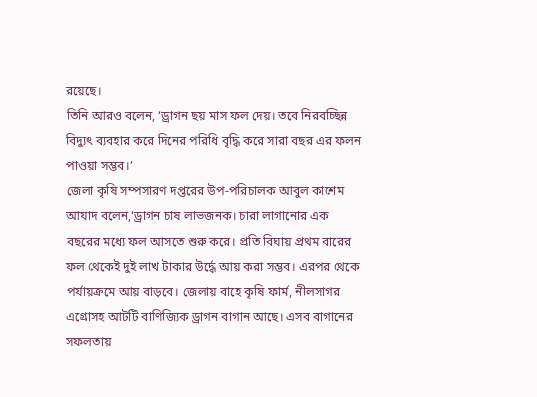রয়েছে।
তিনি আরও বলেন, ‘ড্রাগন ছয় মাস ফল দেয়। তবে নিরবচ্ছিন্ন বিদ্যুৎ ব্যবহার করে দিনের পরিধি বৃদ্ধি করে সারা বছর এর ফলন পাওয়া সম্ভব।’
জেলা কৃষি সম্পসারণ দপ্তরের উপ-পরিচালক আবুল কাশেম আযাদ বলেন,‘ড্রাগন চাষ লাভজনক। চারা লাগানোর এক বছরের মধ্যে ফল আসতে শুরু করে। প্রতি বিঘায় প্রথম বারের ফল থেকেই দুই লাখ টাকার উর্দ্ধে আয় করা সম্ভব। এরপর থেকে পর্যায়ক্রমে আয় বাড়বে। জেলায় বাহে কৃষি ফার্ম, নীলসাগর এগ্রোসহ আটটি বাণিজ্যিক ড্রাগন বাগান আছে। এসব বাগানের সফলতায়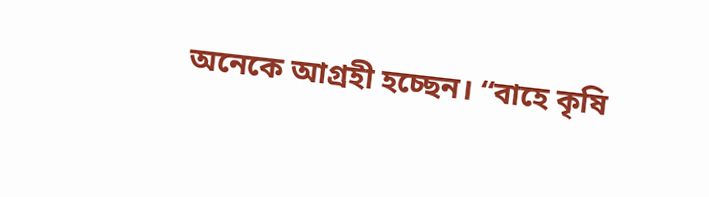অনেকে আগ্রহী হচ্ছেন। “বাহে কৃষি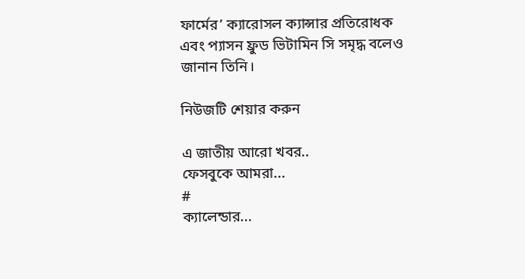ফার্মের’ ক্যারোসল ক্যান্সার প্রতিরোধক এবং প্যাসন ফ্রুড ভিটামিন সি সমৃদ্ধ বলেও জানান তিনি।

নিউজটি শেয়ার করুন

এ জাতীয় আরো খবর..
ফেসবুকে আমরা...
#
ক্যালেন্ডার...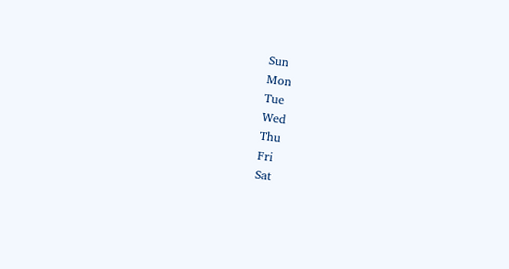Sun
Mon
Tue
Wed
Thu
Fri
Sat